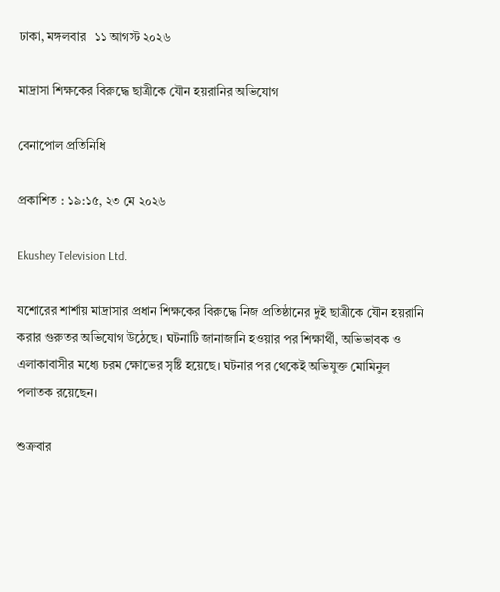ঢাকা, মঙ্গলবার   ১১ আগস্ট ২০২৬

মাদ্রাসা শিক্ষকের বিরুদ্ধে ছাত্রীকে যৌন হয়রানির অভিযোগ

বেনাপোল প্রতিনিধি

প্রকাশিত : ১৯:১৫, ২৩ মে ২০২৬

Ekushey Television Ltd.

যশোরের শার্শায় মাদ্রাসার প্রধান শিক্ষকের বিরুদ্ধে নিজ প্রতিষ্ঠানের দুই ছাত্রীকে যৌন হয়রানি করার গুরুতর অভিযোগ উঠেছে। ঘটনাটি জানাজানি হওয়ার পর শিক্ষার্থী, অভিভাবক ও এলাকাবাসীর মধ্যে চরম ক্ষোভের সৃষ্টি হয়েছে। ঘটনার পর থেকেই অভিযুক্ত মোমিনুল পলাতক রয়েছেন।

শুক্রবার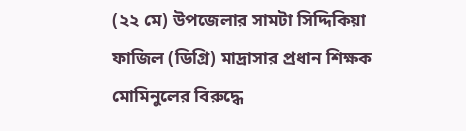(২২ মে) উপজেলার সামটা সিদ্দিকিয়া ফাজিল (ডিগ্রি) মাদ্রাসার প্রধান শিক্ষক মোমিনুলের বিরুদ্ধে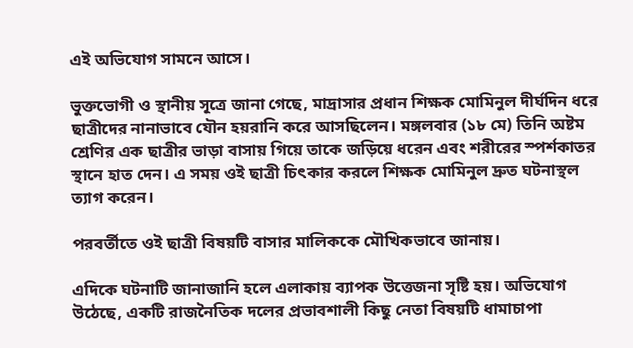এই অভিযোগ সামনে আসে।

ভুক্তভোগী ও স্থানীয় সূত্রে জানা গেছে, মাদ্রাসার প্রধান শিক্ষক মোমিনুল দীর্ঘদিন ধরে ছাত্রীদের নানাভাবে যৌন হয়রানি করে আসছিলেন। মঙ্গলবার (১৮ মে) তিনি অষ্টম শ্রেণির এক ছাত্রীর ভাড়া বাসায় গিয়ে তাকে জড়িয়ে ধরেন এবং শরীরের স্পর্শকাতর স্থানে হাত দেন। এ সময় ওই ছাত্রী চিৎকার করলে শিক্ষক মোমিনুল দ্রুত ঘটনাস্থল ত্যাগ করেন।

পরবর্তীতে ওই ছাত্রী বিষয়টি বাসার মালিককে মৌখিকভাবে জানায়।

এদিকে ঘটনাটি জানাজানি হলে এলাকায় ব্যাপক উত্তেজনা সৃষ্টি হয়। অভিযোগ উঠেছে, একটি রাজনৈতিক দলের প্রভাবশালী কিছু নেতা বিষয়টি ধামাচাপা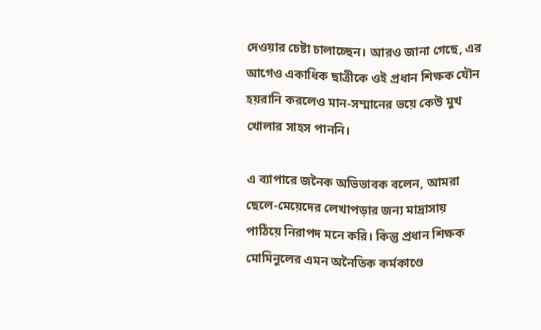দেওয়ার চেষ্টা চালাচ্ছেন। আরও জানা গেছে, এর আগেও একাধিক ছাত্রীকে ওই প্রধান শিক্ষক যৌন হয়রানি করলেও মান-সম্মানের ভয়ে কেউ মুখ খোলার সাহস পাননি।

এ ব্যাপারে জনৈক অভিভাবক বলেন, আমরা ছেলে-মেয়েদের লেখাপড়ার জন্য মাদ্রাসায় পাঠিয়ে নিরাপদ মনে করি। কিন্তু প্রধান শিক্ষক মোমিনুলের এমন অনৈতিক কর্মকাণ্ডে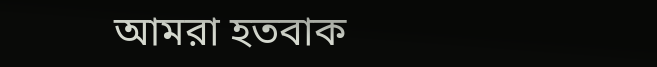আমরা হতবাক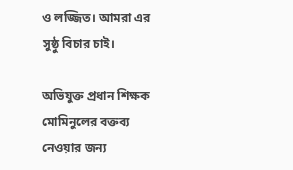ও লজ্জিত। আমরা এর সুষ্ঠু বিচার চাই।

অভিযুক্ত প্রধান শিক্ষক মোমিনুলের বক্তব্য নেওয়ার জন্য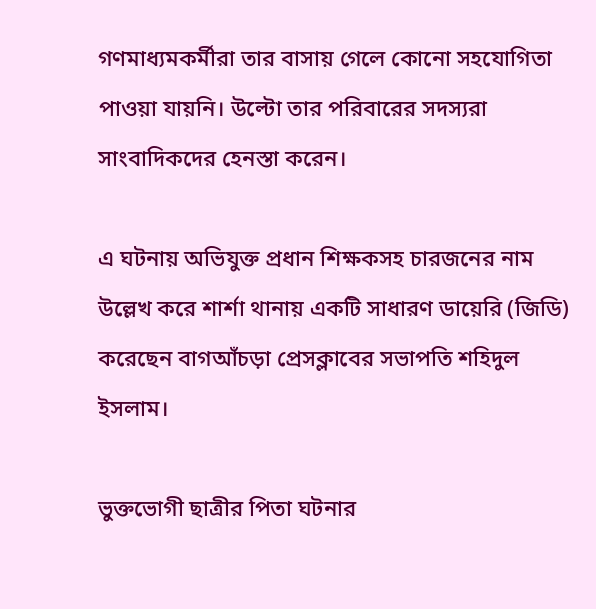গণমাধ্যমকর্মীরা তার বাসায় গেলে কোনো সহযোগিতা পাওয়া যায়নি। উল্টো তার পরিবারের সদস্যরা সাংবাদিকদের হেনস্তা করেন।

এ ঘটনায় অভিযুক্ত প্রধান শিক্ষকসহ চারজনের নাম উল্লেখ করে শার্শা থানায় একটি সাধারণ ডায়েরি (জিডি) করেছেন বাগআঁচড়া প্রেসক্লাবের সভাপতি শহিদুল ইসলাম।

ভুক্তভোগী ছাত্রীর পিতা ঘটনার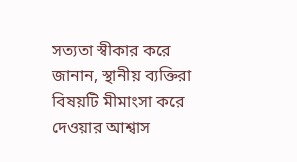সত্যতা স্বীকার করে জানান, স্থানীয় ব্যক্তিরা বিষয়টি মীমাংসা করে দেওয়ার আশ্বাস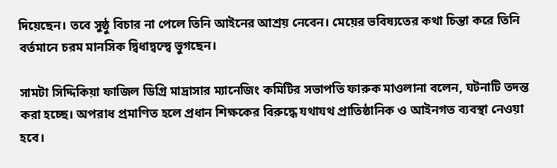দিয়েছেন। তবে সুষ্ঠু বিচার না পেলে তিনি আইনের আশ্রয় নেবেন। মেয়ের ভবিষ্যতের কথা চিন্তা করে তিনি বর্তমানে চরম মানসিক দ্বিধাদ্বন্দ্বে ভুগছেন।

সামটা সিদ্দিকিয়া ফাজিল ডিগ্রি মাদ্রাসার ম্যানেজিং কমিটির সভাপতি ফারুক মাওলানা বলেন, ঘটনাটি তদন্ত করা হচ্ছে। অপরাধ প্রমাণিত হলে প্রধান শিক্ষকের বিরুদ্ধে যথাযথ প্রাতিষ্ঠানিক ও আইনগত ব্যবস্থা নেওয়া হবে।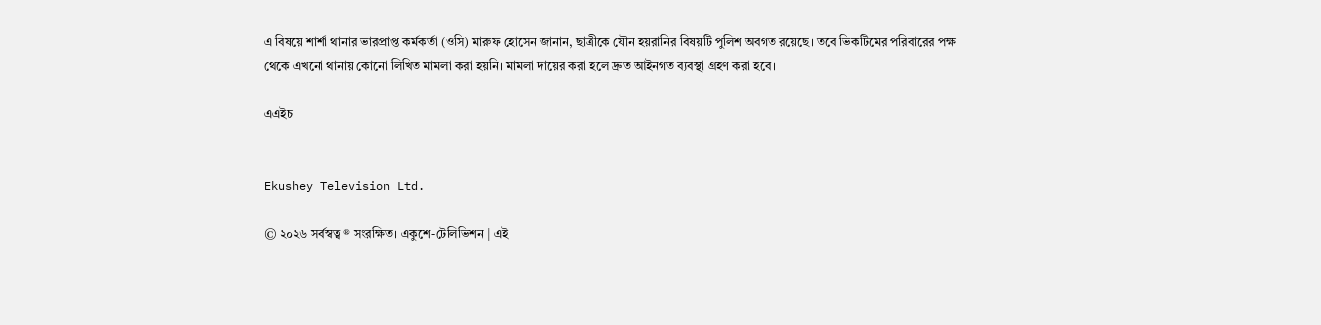এ বিষয়ে শার্শা থানার ভারপ্রাপ্ত কর্মকর্তা (ওসি) মারুফ হোসেন জানান, ছাত্রীকে যৌন হয়রানির বিষয়টি পুলিশ অবগত রয়েছে। তবে ভিকটিমের পরিবারের পক্ষ থেকে এখনো থানায় কোনো লিখিত মামলা করা হয়নি। মামলা দায়ের করা হলে দ্রুত আইনগত ব্যবস্থা গ্রহণ করা হবে।

এএইচ


Ekushey Television Ltd.

© ২০২৬ সর্বস্বত্ব ® সংরক্ষিত। একুশে-টেলিভিশন | এই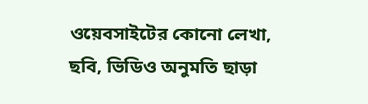ওয়েবসাইটের কোনো লেখা, ছবি, ভিডিও অনুমতি ছাড়া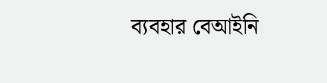ব্যবহার বেআইনি